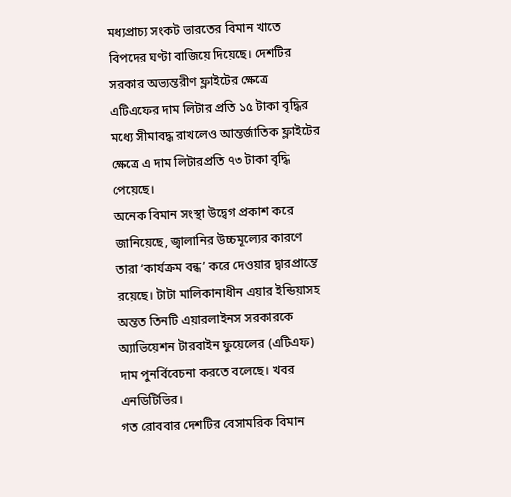মধ্যপ্রাচ্য সংকট ভারতের বিমান খাতে বিপদের ঘণ্টা বাজিয়ে দিয়েছে। দেশটির সরকার অভ্যন্তরীণ ফ্লাইটের ক্ষেত্রে এটিএফের দাম লিটার প্রতি ১৫ টাকা বৃদ্ধির মধ্যে সীমাবদ্ধ রাখলেও আন্তর্জাতিক ফ্লাইটের ক্ষেত্রে এ দাম লিটারপ্রতি ৭৩ টাকা বৃদ্ধি পেয়েছে।
অনেক বিমান সংস্থা উদ্বেগ প্রকাশ করে জানিয়েছে, জ্বালানির উচ্চমূল্যের কারণে তারা ‘কার্যক্রম বন্ধ’ করে দেওয়ার দ্বারপ্রান্তে রয়েছে। টাটা মালিকানাধীন এয়ার ইন্ডিয়াসহ অন্তত তিনটি এয়ারলাইনস সরকারকে অ্যাভিয়েশন টারবাইন ফুয়েলের (এটিএফ) দাম পুনর্বিবেচনা করতে বলেছে। খবর এনডিটিভির।
গত রোববার দেশটির বেসামরিক বিমান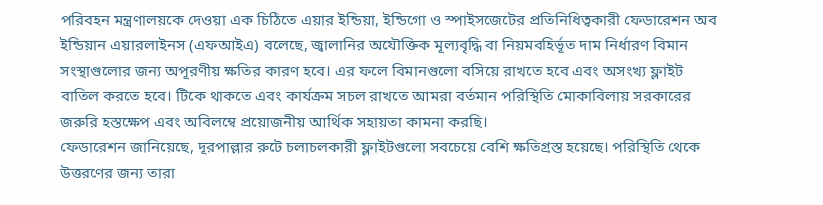পরিবহন মন্ত্রণালয়কে দেওয়া এক চিঠিতে এয়ার ইন্ডিয়া, ইন্ডিগো ও স্পাইসজেটের প্রতিনিধিত্বকারী ফেডারেশন অব ইন্ডিয়ান এয়ারলাইনস (এফআইএ) বলেছে, জ্বালানির অযৌক্তিক মূল্যবৃদ্ধি বা নিয়মবহির্ভূত দাম নির্ধারণ বিমান সংস্থাগুলোর জন্য অপূরণীয় ক্ষতির কারণ হবে। এর ফলে বিমানগুলো বসিয়ে রাখতে হবে এবং অসংখ্য ফ্লাইট বাতিল করতে হবে। টিকে থাকতে এবং কার্যক্রম সচল রাখতে আমরা বর্তমান পরিস্থিতি মোকাবিলায় সরকারের জরুরি হস্তক্ষেপ এবং অবিলম্বে প্রয়োজনীয় আর্থিক সহায়তা কামনা করছি।
ফেডারেশন জানিয়েছে, দূরপাল্লার রুটে চলাচলকারী ফ্লাইটগুলো সবচেয়ে বেশি ক্ষতিগ্রস্ত হয়েছে। পরিস্থিতি থেকে উত্তরণের জন্য তারা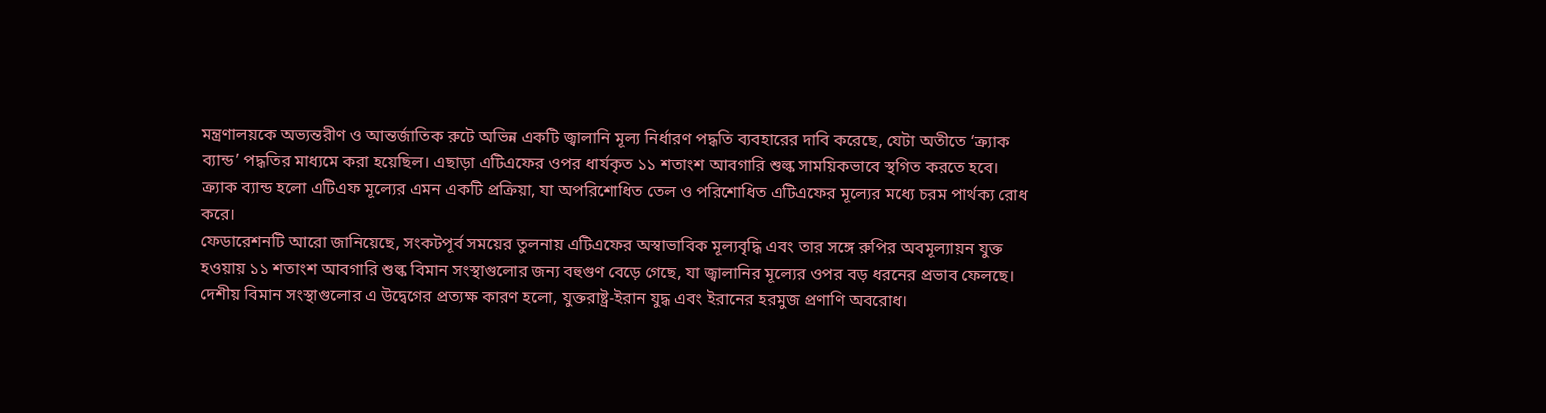মন্ত্রণালয়কে অভ্যন্তরীণ ও আন্তর্জাতিক রুটে অভিন্ন একটি জ্বালানি মূল্য নির্ধারণ পদ্ধতি ব্যবহারের দাবি করেছে, যেটা অতীতে ‘ক্র্যাক ব্যান্ড’ পদ্ধতির মাধ্যমে করা হয়েছিল। এছাড়া এটিএফের ওপর ধার্যকৃত ১১ শতাংশ আবগারি শুল্ক সাময়িকভাবে স্থগিত করতে হবে।
ক্র্যাক ব্যান্ড হলো এটিএফ মূল্যের এমন একটি প্রক্রিয়া, যা অপরিশোধিত তেল ও পরিশোধিত এটিএফের মূল্যের মধ্যে চরম পার্থক্য রোধ করে।
ফেডারেশনটি আরো জানিয়েছে, সংকটপূর্ব সময়ের তুলনায় এটিএফের অস্বাভাবিক মূল্যবৃদ্ধি এবং তার সঙ্গে রুপির অবমূল্যায়ন যুক্ত হওয়ায় ১১ শতাংশ আবগারি শুল্ক বিমান সংস্থাগুলোর জন্য বহুগুণ বেড়ে গেছে, যা জ্বালানির মূল্যের ওপর বড় ধরনের প্রভাব ফেলছে।
দেশীয় বিমান সংস্থাগুলোর এ উদ্বেগের প্রত্যক্ষ কারণ হলো, যুক্তরাষ্ট্র-ইরান যুদ্ধ এবং ইরানের হরমুজ প্রণাণি অবরোধ।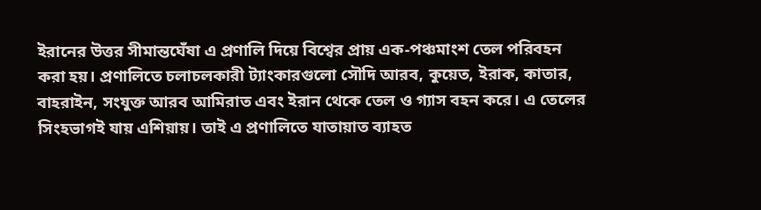ইরানের উত্তর সীমান্তঘেঁষা এ প্রণালি দিয়ে বিশ্বের প্রায় এক-পঞ্চমাংশ তেল পরিবহন করা হয়। প্রণালিতে চলাচলকারী ট্যাংকারগুলো সৌদি আরব, কুয়েত, ইরাক, কাতার, বাহরাইন, সংযুক্ত আরব আমিরাত এবং ইরান থেকে তেল ও গ্যাস বহন করে। এ তেলের সিংহভাগই যায় এশিয়ায়। তাই এ প্রণালিতে যাতায়াত ব্যাহত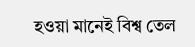হওয়া মানেই বিশ্ব তেল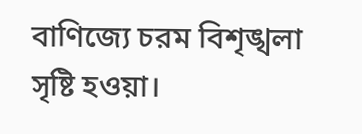বাণিজ্যে চরম বিশৃঙ্খলা সৃষ্টি হওয়া।